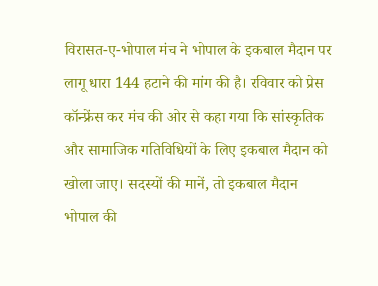विरासत-ए-भोपाल मंच ने भोपाल के इकबाल मैदान पर लागू धारा 144 हटाने की मांग की है। रविवार को प्रेस कॉन्फ्रेंस कर मंच की ओर से कहा गया कि सांस्कृतिक और सामाजिक गतिविधियों के लिए इकबाल मैदान को खोला जाए। सदस्यों की मानें, तो इकबाल मैदान भोपाल की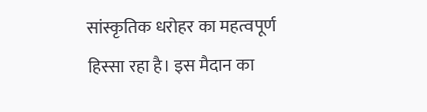सांस्कृतिक धरोहर का महत्वपूर्ण हिस्सा रहा है। इस मैदान का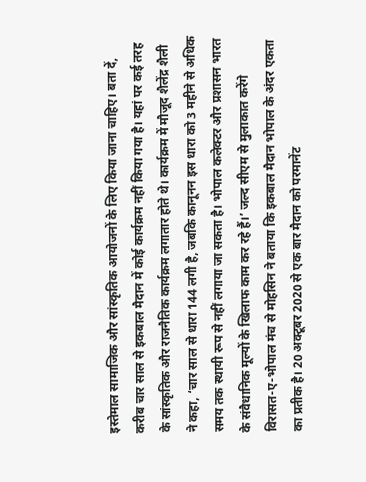इस्तेमाल सामाजिक और सांस्कृतिक आयोजनों के लिए किया जाना चाहिए। बता दें, करीब चार साल से इकबाल मैदान में कोई कार्यक्रम नहीं किया गया है। यहां पर कई तरह के सांस्कृतिक और राजनैतिक कार्यक्रम लगातार होते थे। कार्यक्रम में मौजूद शैलेंद्र शैली ने कहा, ‘चार साल से धारा 144 लगी है, जबकि कानूनन इस धारा को 3 महीने से अधिक समय तक स्थायी रूप से नहीं लगाया जा सकता है। भोपाल कलेक्टर और प्रशासन भारत के संवैधानिक मूल्यों के खिलाफ काम कर रहे हैं।’ जल्द सीएम से मुलाकात करेंगे
विरासत-ए-भोपाल मंच से मोहसिन ने बताया कि इकबाल मैदान भोपाल के अंदर एकता का प्रतीक है। 20 अक्टूबर 2020 से एक बार मैदान को परमानेंट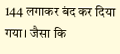144 लगाकर बंद कर दिया गया। जैसा कि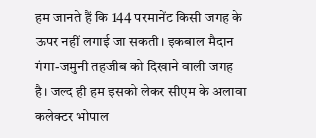हम जानते हैं कि 144 परमानेंट किसी जगह के ऊपर नहीं लगाई जा सकती। इकबाल मैदान गंगा-जमुनी तहजीब को दिखाने वाली जगह है। जल्द ही हम इसको लेकर सीएम के अलावा कलेक्टर भोपाल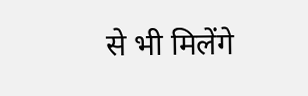से भी मिलेंगे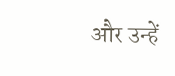और उन्हें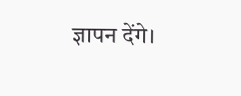ज्ञापन देंगे।